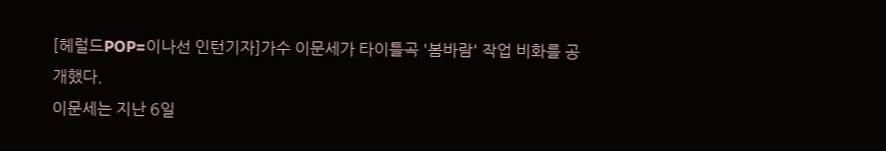[헤럴드POP=이나선 인턴기자]가수 이문세가 타이틀곡 '봄바람' 작업 비화를 공개했다.
이문세는 지난 6일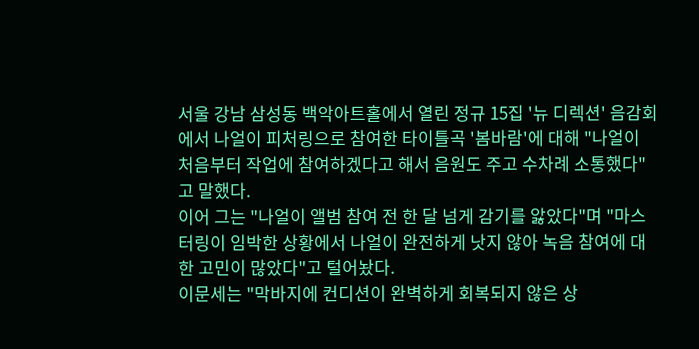서울 강남 삼성동 백악아트홀에서 열린 정규 15집 '뉴 디렉션' 음감회에서 나얼이 피처링으로 참여한 타이틀곡 '봄바람'에 대해 "나얼이 처음부터 작업에 참여하겠다고 해서 음원도 주고 수차례 소통했다"고 말했다.
이어 그는 "나얼이 앨범 참여 전 한 달 넘게 감기를 앓았다"며 "마스터링이 임박한 상황에서 나얼이 완전하게 낫지 않아 녹음 참여에 대한 고민이 많았다"고 털어놨다.
이문세는 "막바지에 컨디션이 완벽하게 회복되지 않은 상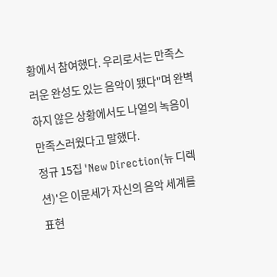황에서 참여했다. 우리로서는 만족스러운 완성도 있는 음악이 됐다"며 완벽하지 않은 상황에서도 나얼의 녹음이 만족스러웠다고 말했다.
정규 15집 'New Direction(뉴 디렉션)'은 이문세가 자신의 음악 세계를 표현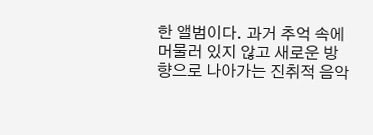한 앨범이다. 과거 추억 속에 머물러 있지 않고 새로운 방향으로 나아가는 진취적 음악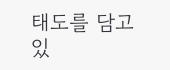태도를 담고 있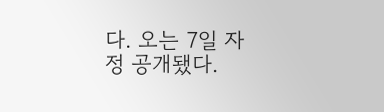다. 오는 7일 자정 공개됐다.